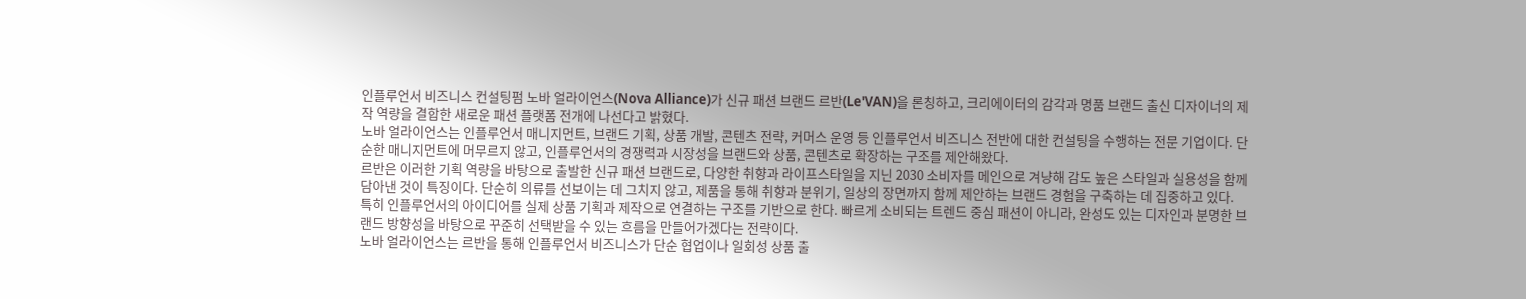인플루언서 비즈니스 컨설팅펌 노바 얼라이언스(Nova Alliance)가 신규 패션 브랜드 르반(Le'VAN)을 론칭하고, 크리에이터의 감각과 명품 브랜드 출신 디자이너의 제작 역량을 결합한 새로운 패션 플랫폼 전개에 나선다고 밝혔다.
노바 얼라이언스는 인플루언서 매니지먼트, 브랜드 기획, 상품 개발, 콘텐츠 전략, 커머스 운영 등 인플루언서 비즈니스 전반에 대한 컨설팅을 수행하는 전문 기업이다. 단순한 매니지먼트에 머무르지 않고, 인플루언서의 경쟁력과 시장성을 브랜드와 상품, 콘텐츠로 확장하는 구조를 제안해왔다.
르반은 이러한 기획 역량을 바탕으로 출발한 신규 패션 브랜드로, 다양한 취향과 라이프스타일을 지닌 2030 소비자를 메인으로 겨냥해 감도 높은 스타일과 실용성을 함께 담아낸 것이 특징이다. 단순히 의류를 선보이는 데 그치지 않고, 제품을 통해 취향과 분위기, 일상의 장면까지 함께 제안하는 브랜드 경험을 구축하는 데 집중하고 있다.
특히 인플루언서의 아이디어를 실제 상품 기획과 제작으로 연결하는 구조를 기반으로 한다. 빠르게 소비되는 트렌드 중심 패션이 아니라, 완성도 있는 디자인과 분명한 브랜드 방향성을 바탕으로 꾸준히 선택받을 수 있는 흐름을 만들어가겠다는 전략이다.
노바 얼라이언스는 르반을 통해 인플루언서 비즈니스가 단순 협업이나 일회성 상품 출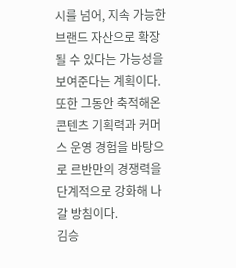시를 넘어, 지속 가능한 브랜드 자산으로 확장될 수 있다는 가능성을 보여준다는 계획이다. 또한 그동안 축적해온 콘텐츠 기획력과 커머스 운영 경험을 바탕으로 르반만의 경쟁력을 단계적으로 강화해 나갈 방침이다.
김승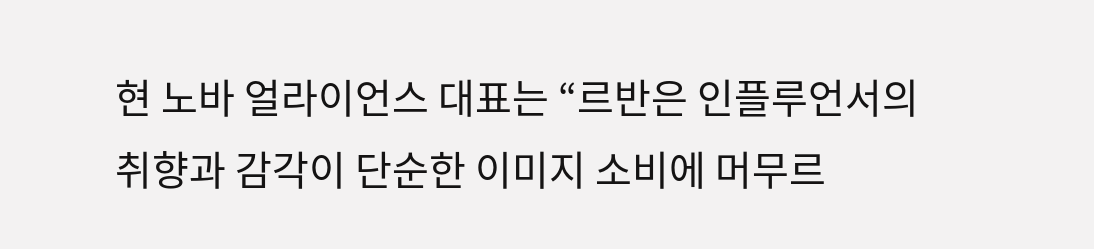현 노바 얼라이언스 대표는 “르반은 인플루언서의 취향과 감각이 단순한 이미지 소비에 머무르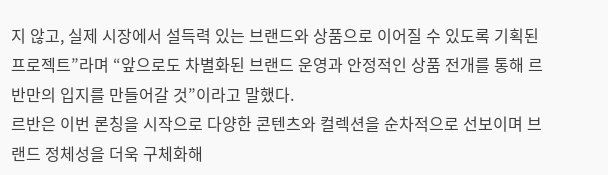지 않고, 실제 시장에서 설득력 있는 브랜드와 상품으로 이어질 수 있도록 기획된 프로젝트”라며 “앞으로도 차별화된 브랜드 운영과 안정적인 상품 전개를 통해 르반만의 입지를 만들어갈 것”이라고 말했다.
르반은 이번 론칭을 시작으로 다양한 콘텐츠와 컬렉션을 순차적으로 선보이며 브랜드 정체성을 더욱 구체화해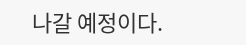나갈 예정이다.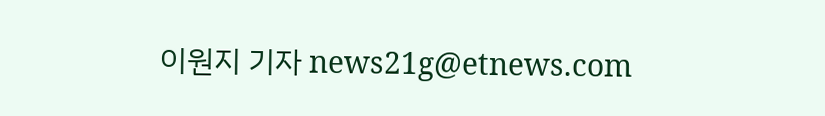이원지 기자 news21g@etnews.com